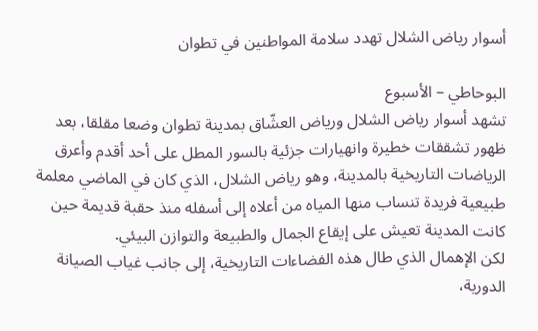أسوار رياض الشلال تهدد سلامة المواطنين في تطوان

البوحاطي – الأسبوع
تشهد أسوار رياض الشلال ورياض العشّاق بمدينة تطوان وضعا مقلقا، بعد ظهور تشققات خطيرة وانهيارات جزئية بالسور المطل على أحد أقدم وأعرق الرياضات التاريخية بالمدينة، وهو رياض الشلال، الذي كان في الماضي معلمة طبيعية فريدة تنساب منها المياه من أعلاه إلى أسفله منذ حقبة قديمة حين كانت المدينة تعيش على إيقاع الجمال والطبيعة والتوازن البيئي.
لكن الإهمال الذي طال هذه الفضاءات التاريخية، إلى جانب غياب الصيانة الدورية،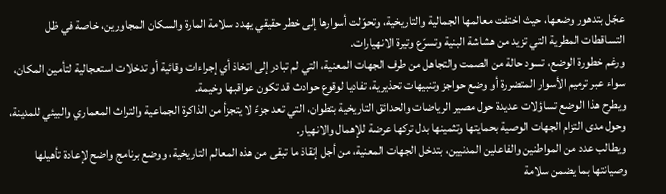عجّل بتدهور وضعها، حيث اختفت معالمها الجمالية والتاريخية، وتحوّلت أسوارها إلى خطر حقيقي يهدد سلامة المارة والسكان المجاورين، خاصة في ظل التساقطات المطرية التي تزيد من هشاشة البنية وتسرّع وتيرة الانهيارات.
ورغم خطورة الوضع، تسود حالة من الصمت والتجاهل من طرف الجهات المعنية، التي لم تبادر إلى اتخاذ أي إجراءات وقائية أو تدخلات استعجالية لتأمين المكان، سواء عبر ترميم الأسوار المتضررة أو وضع حواجز وتنبيهات تحذيرية، تفاديا لوقوع حوادث قد تكون عواقبها وخيمة.
ويطرح هذا الوضع تساؤلات عديدة حول مصير الرياضات والحدائق التاريخية بتطوان، التي تعد جزءً لا يتجزأ من الذاكرة الجماعية والتراث المعماري والبيئي للمدينة، وحول مدى التزام الجهات الوصية بحمايتها وتثمينها بدل تركها عرضة للإهمال والانهيار.
ويطالب عدد من المواطنين والفاعلين المدنيين، بتدخل الجهات المعنية، من أجل إنقاذ ما تبقى من هذه المعالم التاريخية، ووضع برنامج واضح لإعادة تأهيلها وصيانتها بما يضمن سلامة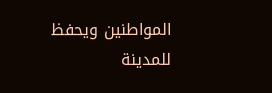المواطنين ويحفظ للمدينة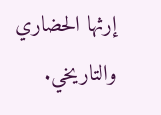إرثها الحضاري والتاريخي.